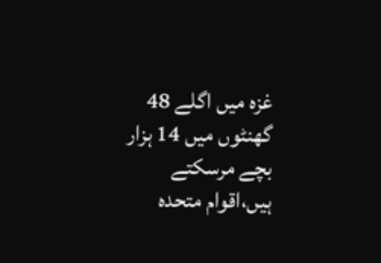غزہ میں اگلے 48 گھنٹوں میں 14 ہزار بچے مرسکتے ہیں،اقوام متحدہ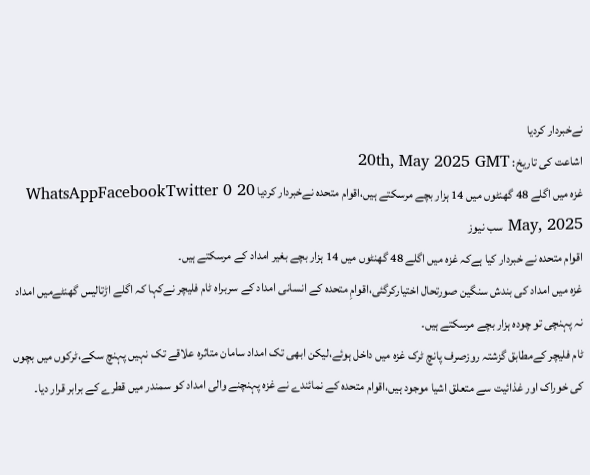نےخبردار کردیا
اشاعت کی تاریخ: 20th, May 2025 GMT
غزہ میں اگلے 48 گھنٹوں میں 14 ہزار بچے مرسکتے ہیں،اقوام متحدہ نےخبردار کردیا WhatsAppFacebookTwitter 0 20 May, 2025 سب نیوز
اقوام متحدہ نے خبردار کیا ہےکہ غزہ میں اگلے 48 گھنٹوں میں 14 ہزار بچے بغیر امداد کے مرسکتے ہیں۔
غزہ میں امداد کی بندش سنگین صورتحال اختیارکرگئی،اقوامِ متحدہ کے انسانی امداد کے سربراہ ٹام فلیچر نےکہا کہ اگلے اڑتالیس گھنٹےمیں امداد نہ پہنچی تو چودہ ہزار بچے مرسکتے ہیں۔
ٹام فلیچر کےمطابق گزشتہ روزصرف پانچ ٹرک غزہ میں داخل ہوئے،لیکن ابھی تک امداد سامان متاثرہ علاقے تک نہیں پہنچ سکے،ٹرکوں میں بچوں کی خوراک اور غذائیت سے متعلق اشیا موجود ہیں،اقوام متحدہ کے نمائندے نے غزہ پہنچنے والی امداد کو سمندر میں قطرے کے برابر قرار دیا۔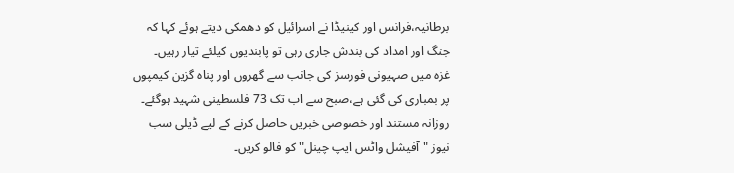برطانیہ،فرانس اور کینیڈا نے اسرائیل کو دھمکی دیتے ہوئے کہا کہ جنگ اور امداد کی بندش جاری رہی تو پابندیوں کیلئے تیار رہیں۔
غزہ میں صہیونی فورسز کی جانب سے گھروں اور پناہ گزین کیمپوں پر بمباری کی گئی ہے،صبح سے اب تک 73 فلسطینی شہید ہوگئے۔
روزانہ مستند اور خصوصی خبریں حاصل کرنے کے لیے ڈیلی سب نیوز "آفیشل واٹس ایپ چینل" کو فالو کریں۔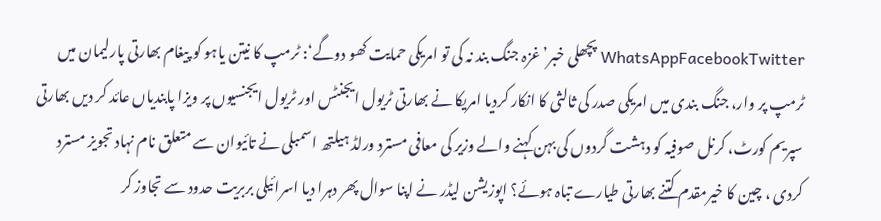WhatsAppFacebookTwitter پچھلی خبر’غزہ جنگ بند نہ کی تو امریکی حمایت کھو دوگے‘: ٹرمپ کا نیتن یاہو کو پیغام بھارتی پارلیمان میں ٹرمپ پر وار، جنگ بندی میں امریکی صدر کی ثالثی کا انکار کردیا امریکا نے بھارتی ٹریول ایجنٹس اور ٹریول ایجنسیوں پر ویزا پابندیاں عائد کر دیں بھارتی سپریم کورٹ، کرنل صوفیہ کو دہشت گردوں کی بہن کہنے والے وزیر کی معافی مسترد ورلڈ ہیلتھ اسمبلی نے تائیوان سے متعلق نام نہاد تجویز مسترد کردی ، چین کا خیرمقدم کتنے بھارتی طیارے تباہ ہوئے؟ اپوزیشن لیڈر نے اپنا سوال پھر دہرا دیا اسرائیلی بربریت حدود سے تجاوز کر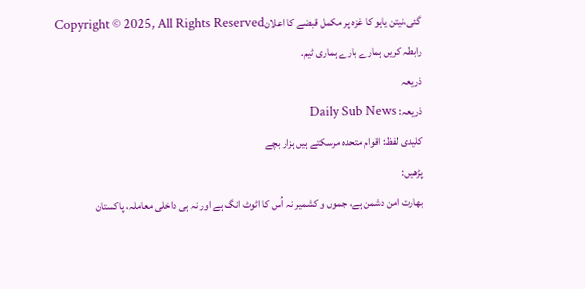گئی،نیتن یاہو کا غزہ پر مکمل قبضے کا اعلانCopyright © 2025, All Rights Reserved
رابطہ کریں ہمارے بارے ہماری ٹیم.
ذریعہ
ذریعہ: Daily Sub News
کلیدی لفظ: اقوام متحدہ مرسکتے ہیں ہزار بچے
پڑھیں:
بھارت امن دشمن ہے، جموں و کشمیر نہ اُس کا اٹوٹ انگ ہے اور نہ ہی داخلی معاملہ، پاکستان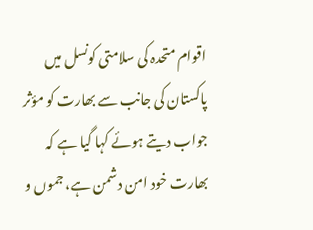اقوام متحدہ کی سلامتی کونسل میں پاکستان کی جانب سے بھارت کو مؤثر جواب دیتے ہوئے کہا گیا ہے کہ بھارت خود امن دشمن ہے، جموں و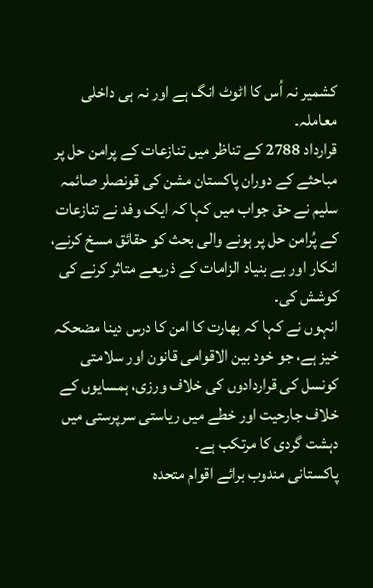کشمیر نہ اُس کا اٹوٹ انگ ہے اور نہ ہی داخلی معاملہ۔
قرارداد 2788 کے تناظر میں تنازعات کے پرامن حل پر مباحثے کے دوران پاکستان مشن کی قونصلر صائمہ سلیم نے حق جواب میں کہا کہ ایک وفد نے تنازعات کے پُرامن حل پر ہونے والی بحث کو حقائق مسخ کرنے، انکار اور بے بنیاد الزامات کے ذریعے متاثر کرنے کی کوشش کی۔
انہوں نے کہا کہ بھارت کا امن کا درس دینا مضحکہ خیز ہے، جو خود بین الاقوامی قانون اور سلامتی کونسل کی قراردادوں کی خلاف ورزی، ہمسایوں کے خلاف جارحیت اور خطے میں ریاستی سرپرستی میں دہشت گردی کا مرتکب ہے۔
پاکستانی مندوب برائے اقوام متحدہ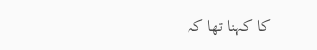کا کہنا تھا کہ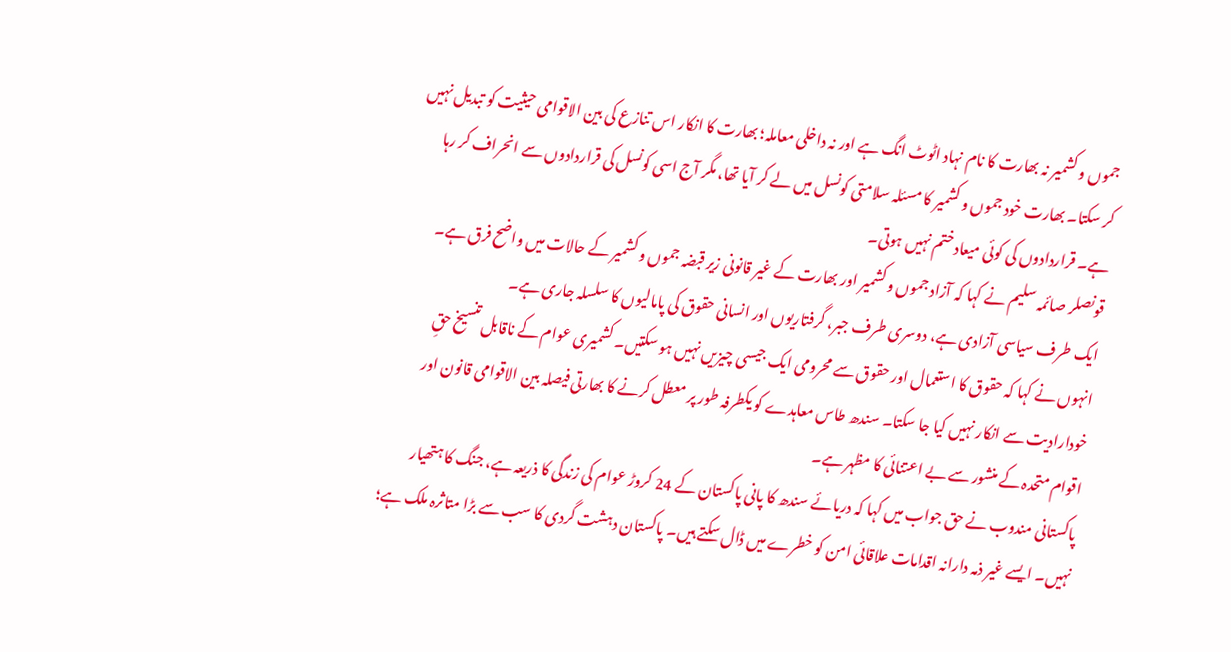جموں و کشمیر نہ بھارت کا نام نہاد اٹوٹ انگ ہے اور نہ داخلی معاملہ؛ بھارت کا انکار اس تنازع کی بین الاقوامی حیثیت کو تبدیل نہیں کر سکتا۔ بھارت خود جموں و کشمیر کا مسئلہ سلامتی کونسل میں لے کر آیا تھا، مگر آج اسی کونسل کی قراردادوں سے انحراف کر رہا ہے۔ قراردادوں کی کوئی میعاد ختم نہیں ہوتی۔
قونصلر صائمہ سلیم نے کہا کہ آزاد جموں و کشمیر اور بھارت کے غیر قانونی زیر قبضہ جموں و کشمیر کے حالات میں واضح فرق ہے۔ ایک طرف سیاسی آزادی ہے، دوسری طرف جبر، گرفتاریوں اور انسانی حقوق کی پامالیوں کا سلسلہ جاری ہے۔
انہوں نے کہا کہ حقوق کا استعمال اور حقوق سے محرومی ایک جیسی چیزیں نہیں ہو سکتیں۔ کشمیری عوام کے ناقابل تنسیخ حقِ خودارادیت سے انکار نہیں کیا جا سکتا۔ سندھ طاس معاہدے کو یکطرفہ طور پر معطل کرنے کا بھارتی فیصلہ بین الاقوامی قانون اور اقوام متحدہ کے منشور سے بے اعتنائی کا مظہر ہے۔
پاکستانی مندوب نے حق جواب میں کہا کہ دریائے سندھ کا پانی پاکستان کے 24 کروڑ عوام کی زندگی کا ذریعہ ہے، جنگ کا ہتھیار نہیں۔ ایسے غیر ذمہ دارانہ اقدامات علاقائی امن کو خطرے میں ڈال سکتے ہیں۔ پاکستان دہشت گردی کا سب سے بڑا متاثرہ ملک ہے؛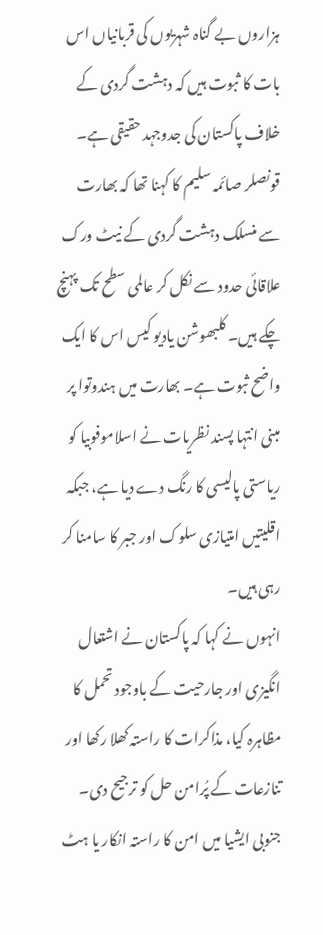ہزاروں بے گناہ شہریوں کی قربانیاں اس بات کا ثبوت ہیں کہ دہشت گردی کے خلاف پاکستان کی جدوجہد حقیقی ہے۔
قونصلر صائمہ سلیم کا کہنا تھا کہ بھارت سے منسلک دہشت گردی کے نیٹ ورک علاقائی حدود سے نکل کر عالمی سطح تک پہنچ چکے ہیں۔ کلبھوشن یادیو کیس اس کا ایک واضح ثبوت ہے۔ بھارت میں ہندوتوا پر مبنی انتہا پسند نظریات نے اسلاموفوبیا کو ریاستی پالیسی کا رنگ دے دیا ہے، جبکہ اقلیتیں امتیازی سلوک اور جبر کا سامنا کر رہی ہیں۔
انہوں نے کہا کہ پاکستان نے اشتعال انگیزی اور جارحیت کے باوجود تحمل کا مظاہرہ کیا، مذاکرات کا راستہ کھلا رکھا اور تنازعات کے پُرامن حل کو ترجیح دی۔ جنوبی ایشیا میں امن کا راستہ انکار یا ہٹ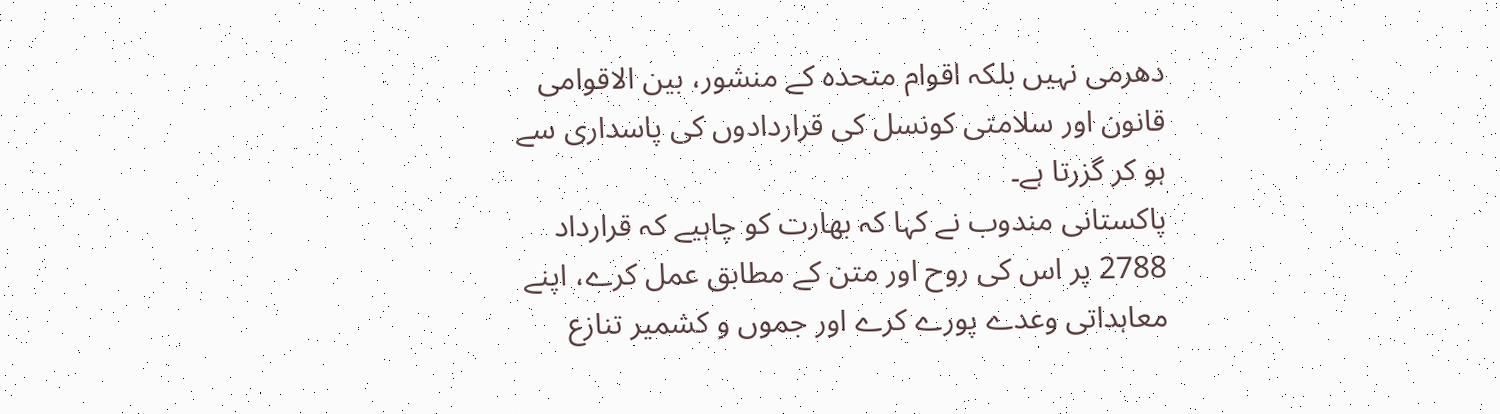دھرمی نہیں بلکہ اقوام متحدہ کے منشور، بین الاقوامی قانون اور سلامتی کونسل کی قراردادوں کی پاسداری سے ہو کر گزرتا ہے۔
پاکستانی مندوب نے کہا کہ بھارت کو چاہیے کہ قرارداد 2788 پر اس کی روح اور متن کے مطابق عمل کرے، اپنے معاہداتی وعدے پورے کرے اور جموں و کشمیر تنازع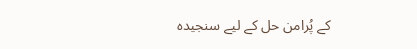کے پُرامن حل کے لیے سنجیدہ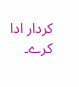کردار ادا کرے۔